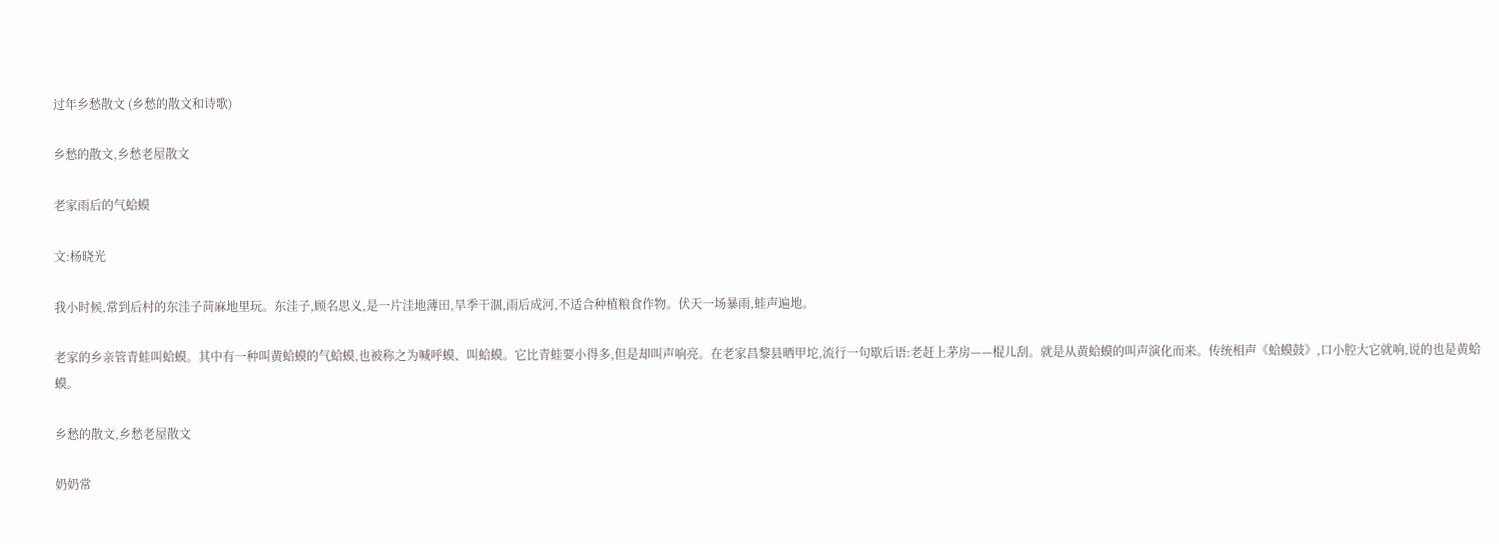过年乡愁散文 (乡愁的散文和诗歌)

乡愁的散文,乡愁老屋散文

老家雨后的气蛤蟆

文:杨晓光

我小时候,常到后村的东洼子苘麻地里玩。东洼子,顾名思义,是一片洼地薄田,旱季干涸,雨后成河,不适合种植粮食作物。伏天一场暴雨,蛙声遍地。

老家的乡亲管青蛙叫蛤蟆。其中有一种叫黄蛤蟆的气蛤蟆,也被称之为喊呼蟆、叫蛤蟆。它比青蛙要小得多,但是却叫声响亮。在老家昌黎县晒甲坨,流行一句歇后语:老赶上茅房——棍儿刮。就是从黄蛤蟆的叫声演化而来。传统相声《蛤蟆鼓》,口小腔大它就响,说的也是黄蛤蟆。

乡愁的散文,乡愁老屋散文

奶奶常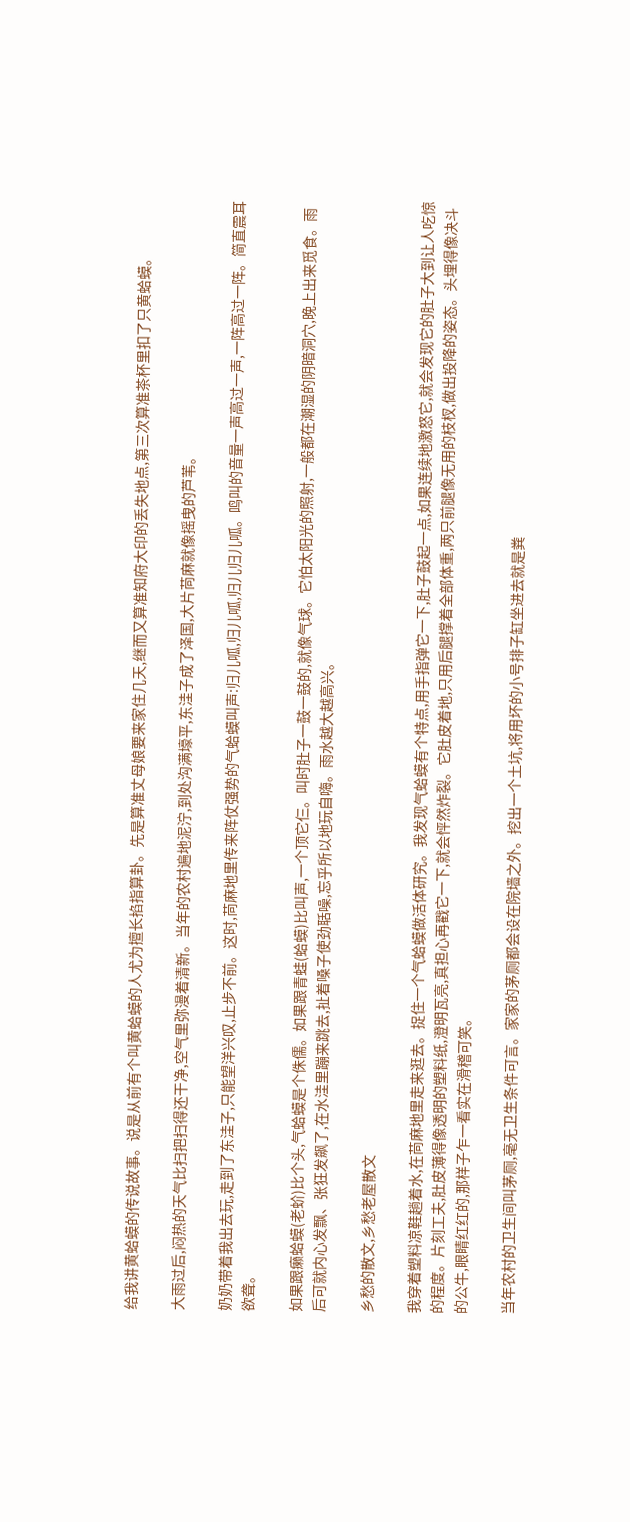给我讲黄蛤蟆的传说故事。说是从前有个叫黄蛤蟆的人尤为擅长掐指算卦。先是算准丈母娘要来家住几天,继而又算准知府大印的丢失地点,第三次算准茶杯里扣了只黄蛤蟆。

大雨过后,闷热的天气比扫把扫得还干净,空气里弥漫着清新。当年的农村遍地泥泞,到处沟满壕平,东洼子成了泽国,大片苘麻就像摇曳的芦苇。

奶奶带着我出去玩,走到了东洼子,只能望洋兴叹,止步不前。这时,苘麻地里传来阵仗强势的气蛤蟆叫声:归儿呱,归儿呱,归儿归儿呱。鸣叫的音量一声高过一声,一阵高过一阵。简直震耳欲聋。

如果跟癞蛤蟆(老蚧)比个头,气蛤蟆是个侏儒。如果跟青蛙(蛤蟆)比叫声,一个顶它仨。叫时肚子一鼓一鼓的,就像气球。它怕太阳光的照射,一般都在潮湿的阴暗洞穴,晚上出来觅食。雨后可就内心发飘、张狂发飙了,在水洼里蹦来跳去,扯着嗓子使劲聒噪,忘乎所以地玩自嗨。雨水越大越高兴。

乡愁的散文,乡愁老屋散文

我穿着塑料凉鞋趟着水,在苘麻地里走来逛去。捉住一个气蛤蟆做活体研究。我发现气蛤蟆有个特点,用手指弹它一下,肚子鼓起一点,如果连续地激怒它,就会发现它的肚子大到让人吃惊的程度。片刻工夫,肚皮薄得像透明的塑料纸,澄明瓦亮,真担心再戳它一下,就会怦然炸裂。它肚皮着地,只用后腿撑着全部体重,两只前腿像无用的枝杈,做出投降的姿态。头埋得像决斗的公牛,眼睛红红的,那样子乍一看实在滑稽可笑。

当年农村的卫生间叫茅厕,毫无卫生条件可言。家家的茅厕都会设在院墙之外。挖出一个土坑,将用坏的小号排子缸坐进去就是粪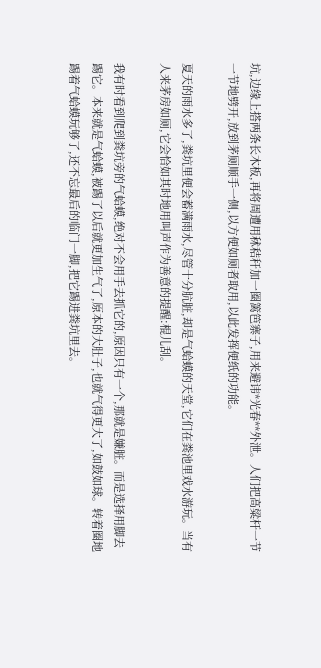坑,边缘上搭两条长木板,再将周遭用秫秸秆加一圈篱笆寨子,用来避讳*光春**外泄。人们把高粱杆一节一节地劈开,放到茅厕顺手一侧,以方便如厕者取用,以此发挥便纸的功能。

夏天的雨水多了,粪坑里便会蓄满雨水,尽管十分肮脏,却是气蛤蟆的天堂,它们在粪池里戏水游玩。当有人来茅房如厕,它会恰如其时地用叫声作为善意的提醒:棍儿刮。

我有时看到爬到粪坑旁的气蛤蟆,绝对不会用手去抓它的,原因只有一个,那就是嫌脏。而是选择用脚去踢它。本来就是气蛤蟆,被踢了以后就更加生气了,原本的大肚子,也就气得更大了,如鼓如球。转着圈地踢着气蛤蟆玩够了,还不忘最后的临门一脚,把它踢进粪坑里去。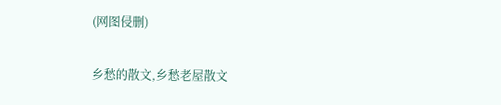(网图侵删)

乡愁的散文,乡愁老屋散文